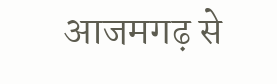आजमगढ़ से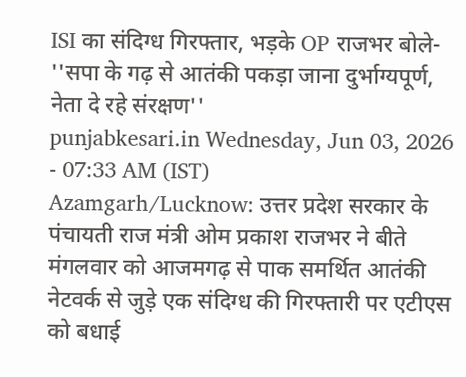ISI का संदिग्ध गिरफ्तार, भड़के OP राजभर बोले- ''सपा के गढ़ से आतंकी पकड़ा जाना दुर्भाग्यपूर्ण, नेता दे रहे संरक्षण''
punjabkesari.in Wednesday, Jun 03, 2026 - 07:33 AM (IST)
Azamgarh/Lucknow: उत्तर प्रदेश सरकार के पंचायती राज मंत्री ओम प्रकाश राजभर ने बीते मंगलवार को आजमगढ़ से पाक समर्थित आतंकी नेटवर्क से जुड़े एक संदिग्ध की गिरफ्तारी पर एटीएस को बधाई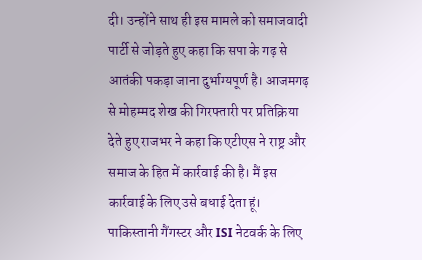दी। उन्होंने साथ ही इस मामले को समाजवादी पार्टी से जोड़ते हुए कहा कि सपा के गढ़ से आतंकी पकड़ा जाना दुर्भाग्यपूर्ण है। आजमगढ़ से मोहम्मद शेख की गिरफ्तारी पर प्रतिक्रिया देते हुए राजभर ने कहा कि एटीएस ने राष्ट्र और समाज के हित में कार्रवाई की है। मैं इस कार्रवाई के लिए उसे बधाई देता हूं।
पाकिस्तानी गैंगस्टर और ISI नेटवर्क के लिए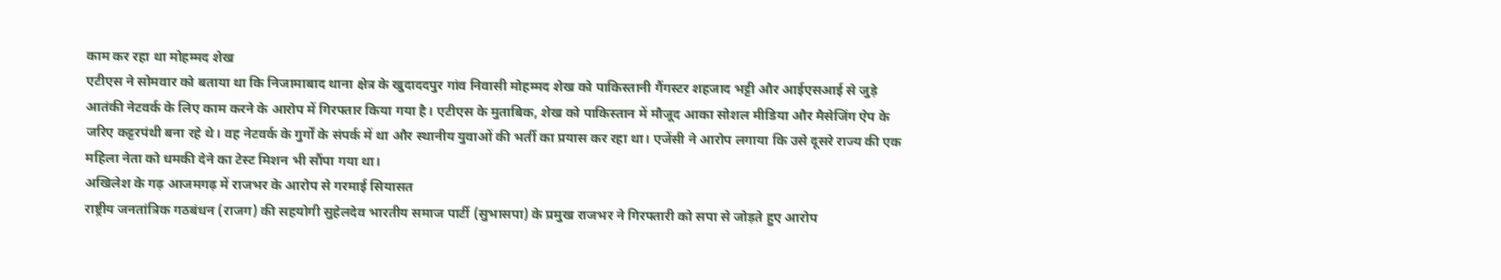काम कर रहा था मोहम्मद शेख
एटीएस ने सोमवार को बताया था कि निजामाबाद थाना क्षेत्र के खुदाददपुर गांव निवासी मोहम्मद शेख को पाकिस्तानी गैंगस्टर शहजाद भट्टी और आईएसआई से जुड़े आतंकी नेटवर्क के लिए काम करने के आरोप में गिरफ्तार किया गया है। एटीएस के मुताबिक, शेख को पाकिस्तान में मौजूद आका सोशल मीडिया और मैसेजिंग ऐप के जरिए कट्टरपंथी बना रहे थे। वह नेटवर्क के गुर्गों के संपर्क में था और स्थानीय युवाओं की भर्ती का प्रयास कर रहा था। एजेंसी ने आरोप लगाया कि उसे दूसरे राज्य की एक महिला नेता को धमकी देने का टेस्ट मिशन भी सौंपा गया था।
अखिलेश के गढ़ आजमगढ़ में राजभर के आरोप से गरमाई सियासत
राष्ट्रीय जनतांत्रिक गठबंधन (राजग) की सहयोगी सुहेलदेव भारतीय समाज पार्टी (सुभासपा) के प्रमुख राजभर ने गिरफ्तारी को सपा से जोड़ते हुए आरोप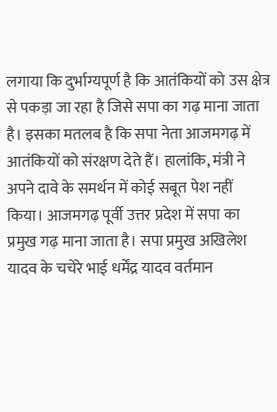लगाया कि दुर्भाग्यपूर्ण है कि आतंकियों को उस क्षेत्र से पकड़ा जा रहा है जिसे सपा का गढ़ माना जाता है। इसका मतलब है कि सपा नेता आजमगढ़ में आतंकियों को संरक्षण देते हैं। हालांकि, मंत्री ने अपने दावे के समर्थन में कोई सबूत पेश नहीं किया। आजमगढ़ पूर्वी उत्तर प्रदेश में सपा का प्रमुख गढ़ माना जाता है। सपा प्रमुख अखिलेश यादव के चचेरे भाई धर्मेंद्र यादव वर्तमान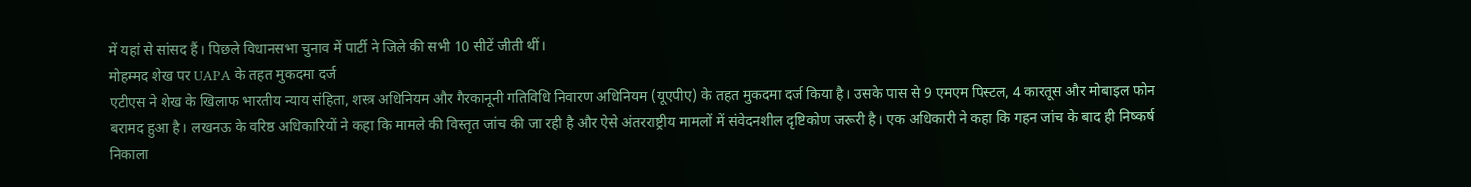में यहां से सांसद हैं। पिछले विधानसभा चुनाव में पार्टी ने जिले की सभी 10 सीटें जीती थीं।
मोहम्मद शेख पर UAPA के तहत मुकदमा दर्ज
एटीएस ने शेख के खिलाफ भारतीय न्याय संहिता, शस्त्र अधिनियम और गैरकानूनी गतिविधि निवारण अधिनियम (यूएपीए) के तहत मुकदमा दर्ज किया है। उसके पास से 9 एमएम पिस्टल, 4 कारतूस और मोबाइल फोन बरामद हुआ है। लखनऊ के वरिष्ठ अधिकारियों ने कहा कि मामले की विस्तृत जांच की जा रही है और ऐसे अंतरराष्ट्रीय मामलों में संवेदनशील दृष्टिकोण जरूरी है। एक अधिकारी ने कहा कि गहन जांच के बाद ही निष्कर्ष निकाला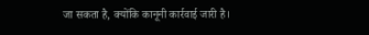जा सकता है, क्योंकि कानूनी कार्रवाई जारी है।